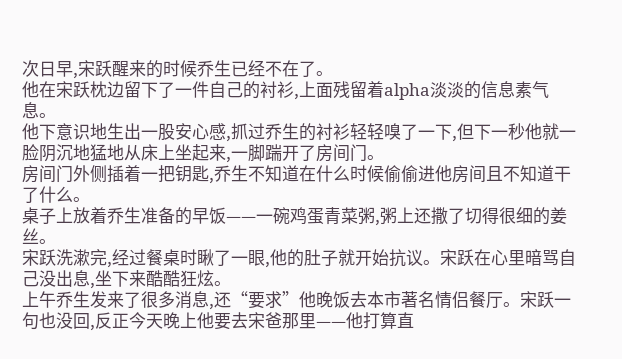次日早,宋跃醒来的时候乔生已经不在了。
他在宋跃枕边留下了一件自己的衬衫,上面残留着alpha淡淡的信息素气息。
他下意识地生出一股安心感,抓过乔生的衬衫轻轻嗅了一下,但下一秒他就一脸阴沉地猛地从床上坐起来,一脚踹开了房间门。
房间门外侧插着一把钥匙,乔生不知道在什么时候偷偷进他房间且不知道干了什么。
桌子上放着乔生准备的早饭——一碗鸡蛋青菜粥,粥上还撒了切得很细的姜丝。
宋跃洗漱完,经过餐桌时瞅了一眼,他的肚子就开始抗议。宋跃在心里暗骂自己没出息,坐下来酷酷狂炫。
上午乔生发来了很多消息,还“要求”他晚饭去本市著名情侣餐厅。宋跃一句也没回,反正今天晚上他要去宋爸那里——他打算直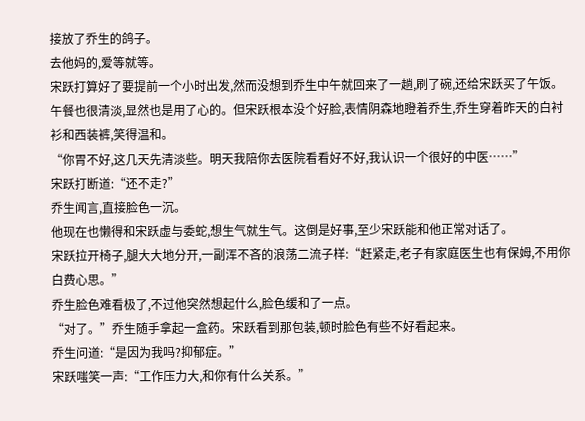接放了乔生的鸽子。
去他妈的,爱等就等。
宋跃打算好了要提前一个小时出发,然而没想到乔生中午就回来了一趟,刷了碗,还给宋跃买了午饭。
午餐也很清淡,显然也是用了心的。但宋跃根本没个好脸,表情阴森地瞪着乔生,乔生穿着昨天的白衬衫和西装裤,笑得温和。
“你胃不好,这几天先清淡些。明天我陪你去医院看看好不好,我认识一个很好的中医……”
宋跃打断道:“还不走?”
乔生闻言,直接脸色一沉。
他现在也懒得和宋跃虚与委蛇,想生气就生气。这倒是好事,至少宋跃能和他正常对话了。
宋跃拉开椅子,腿大大地分开,一副浑不吝的浪荡二流子样:“赶紧走,老子有家庭医生也有保姆,不用你白费心思。”
乔生脸色难看极了,不过他突然想起什么,脸色缓和了一点。
“对了。”乔生随手拿起一盒药。宋跃看到那包装,顿时脸色有些不好看起来。
乔生问道:“是因为我吗?抑郁症。”
宋跃嗤笑一声:“工作压力大,和你有什么关系。”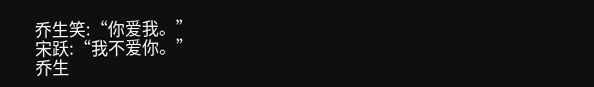乔生笑:“你爱我。”
宋跃:“我不爱你。”
乔生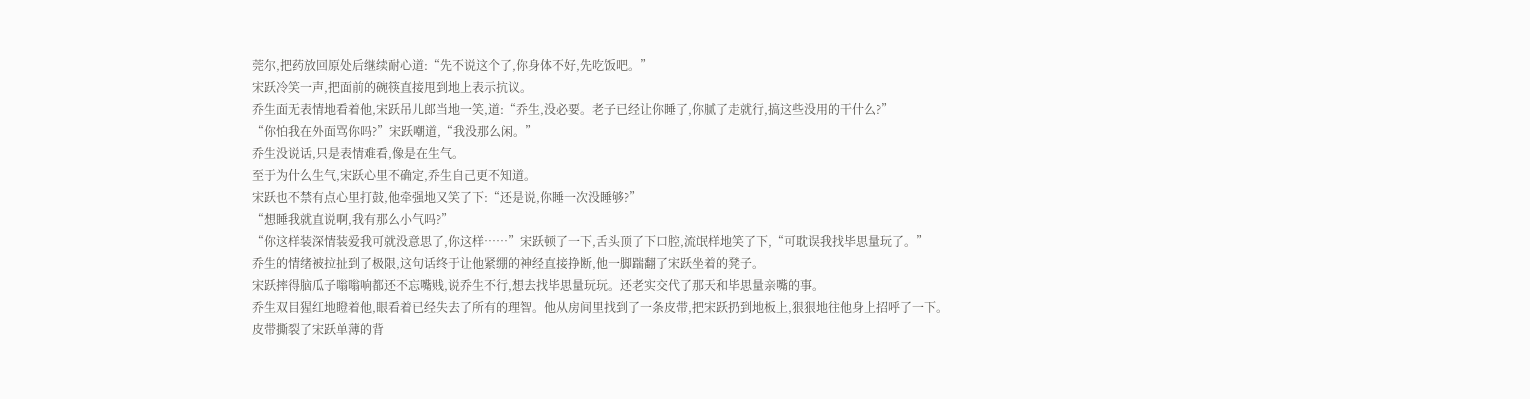莞尔,把药放回原处后继续耐心道:“先不说这个了,你身体不好,先吃饭吧。”
宋跃冷笑一声,把面前的碗筷直接甩到地上表示抗议。
乔生面无表情地看着他,宋跃吊儿郎当地一笑,道:“乔生,没必要。老子已经让你睡了,你腻了走就行,搞这些没用的干什么?”
“你怕我在外面骂你吗?”宋跃嘲道,“我没那么闲。”
乔生没说话,只是表情难看,像是在生气。
至于为什么生气,宋跃心里不确定,乔生自己更不知道。
宋跃也不禁有点心里打鼓,他牵强地又笑了下:“还是说,你睡一次没睡够?”
“想睡我就直说啊,我有那么小气吗?”
“你这样装深情装爱我可就没意思了,你这样……”宋跃顿了一下,舌头顶了下口腔,流氓样地笑了下,“可耽误我找毕思量玩了。”
乔生的情绪被拉扯到了极限,这句话终于让他紧绷的神经直接挣断,他一脚踹翻了宋跃坐着的凳子。
宋跃摔得脑瓜子嗡嗡响都还不忘嘴贱,说乔生不行,想去找毕思量玩玩。还老实交代了那天和毕思量亲嘴的事。
乔生双目猩红地瞪着他,眼看着已经失去了所有的理智。他从房间里找到了一条皮带,把宋跃扔到地板上,狠狠地往他身上招呼了一下。
皮带撕裂了宋跃单薄的背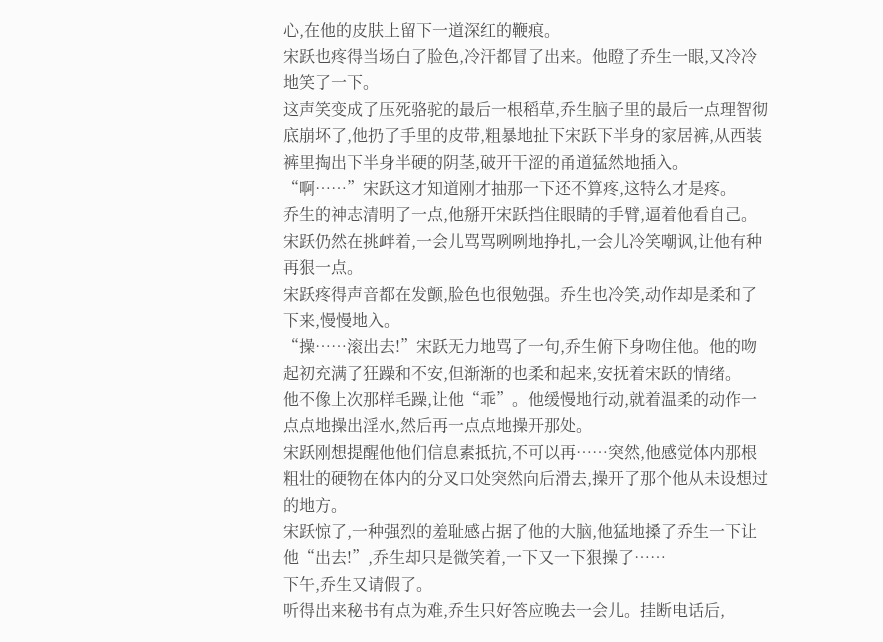心,在他的皮肤上留下一道深红的鞭痕。
宋跃也疼得当场白了脸色,冷汗都冒了出来。他瞪了乔生一眼,又冷冷地笑了一下。
这声笑变成了压死骆驼的最后一根稻草,乔生脑子里的最后一点理智彻底崩坏了,他扔了手里的皮带,粗暴地扯下宋跃下半身的家居裤,从西装裤里掏出下半身半硬的阴茎,破开干涩的甬道猛然地插入。
“啊……”宋跃这才知道刚才抽那一下还不算疼,这特么才是疼。
乔生的神志清明了一点,他掰开宋跃挡住眼睛的手臂,逼着他看自己。宋跃仍然在挑衅着,一会儿骂骂咧咧地挣扎,一会儿冷笑嘲讽,让他有种再狠一点。
宋跃疼得声音都在发颤,脸色也很勉强。乔生也冷笑,动作却是柔和了下来,慢慢地入。
“操……滚出去!”宋跃无力地骂了一句,乔生俯下身吻住他。他的吻起初充满了狂躁和不安,但渐渐的也柔和起来,安抚着宋跃的情绪。
他不像上次那样毛躁,让他“乖”。他缓慢地行动,就着温柔的动作一点点地操出淫水,然后再一点点地操开那处。
宋跃刚想提醒他他们信息素抵抗,不可以再……突然,他感觉体内那根粗壮的硬物在体内的分叉口处突然向后滑去,操开了那个他从未设想过的地方。
宋跃惊了,一种强烈的羞耻感占据了他的大脑,他猛地搡了乔生一下让他“出去!”,乔生却只是微笑着,一下又一下狠操了……
下午,乔生又请假了。
听得出来秘书有点为难,乔生只好答应晚去一会儿。挂断电话后,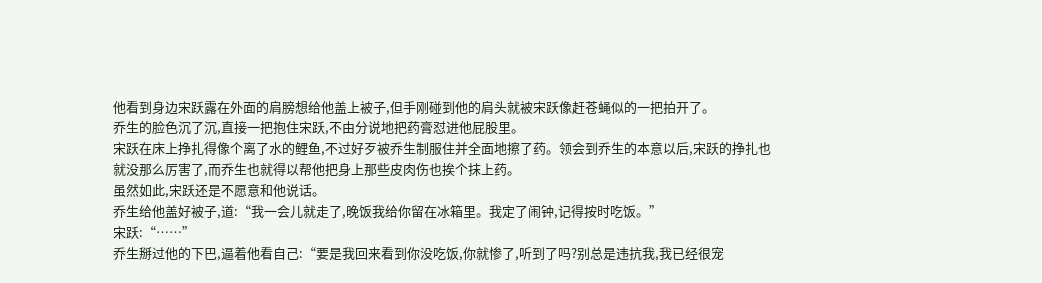他看到身边宋跃露在外面的肩膀想给他盖上被子,但手刚碰到他的肩头就被宋跃像赶苍蝇似的一把拍开了。
乔生的脸色沉了沉,直接一把抱住宋跃,不由分说地把药膏怼进他屁股里。
宋跃在床上挣扎得像个离了水的鲤鱼,不过好歹被乔生制服住并全面地擦了药。领会到乔生的本意以后,宋跃的挣扎也就没那么厉害了,而乔生也就得以帮他把身上那些皮肉伤也挨个抹上药。
虽然如此,宋跃还是不愿意和他说话。
乔生给他盖好被子,道:“我一会儿就走了,晚饭我给你留在冰箱里。我定了闹钟,记得按时吃饭。”
宋跃:“……”
乔生掰过他的下巴,逼着他看自己:“要是我回来看到你没吃饭,你就惨了,听到了吗?别总是违抗我,我已经很宠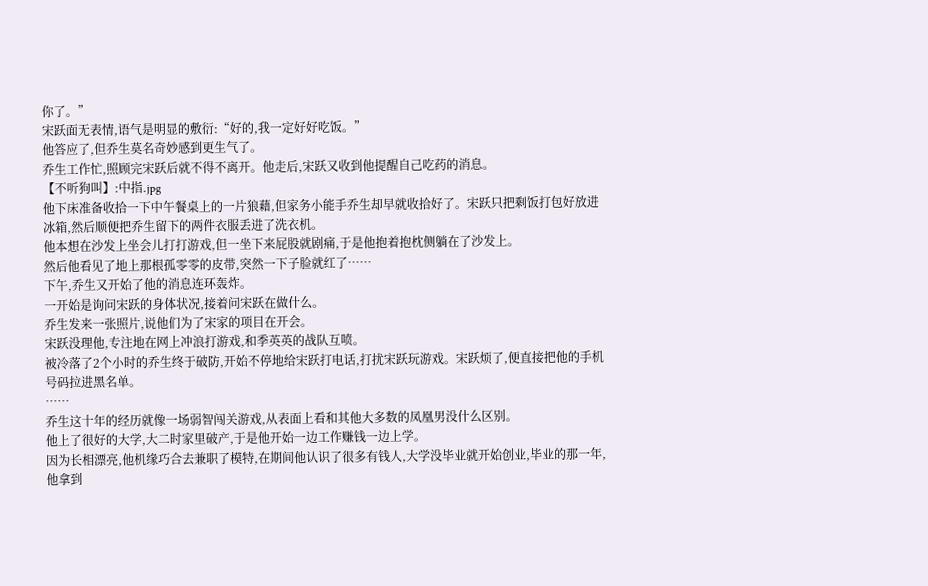你了。”
宋跃面无表情,语气是明显的敷衍:“好的,我一定好好吃饭。”
他答应了,但乔生莫名奇妙感到更生气了。
乔生工作忙,照顾完宋跃后就不得不离开。他走后,宋跃又收到他提醒自己吃药的消息。
【不听狗叫】:中指.jpg
他下床准备收拾一下中午餐桌上的一片狼藉,但家务小能手乔生却早就收拾好了。宋跃只把剩饭打包好放进冰箱,然后顺便把乔生留下的两件衣服丢进了洗衣机。
他本想在沙发上坐会儿打打游戏,但一坐下来屁股就剧痛,于是他抱着抱枕侧躺在了沙发上。
然后他看见了地上那根孤零零的皮带,突然一下子脸就红了……
下午,乔生又开始了他的消息连环轰炸。
一开始是询问宋跃的身体状况,接着问宋跃在做什么。
乔生发来一张照片,说他们为了宋家的项目在开会。
宋跃没理他,专注地在网上冲浪打游戏,和季英英的战队互喷。
被冷落了2个小时的乔生终于破防,开始不停地给宋跃打电话,打扰宋跃玩游戏。宋跃烦了,便直接把他的手机号码拉进黑名单。
……
乔生这十年的经历就像一场弱智闯关游戏,从表面上看和其他大多数的凤凰男没什么区别。
他上了很好的大学,大二时家里破产,于是他开始一边工作赚钱一边上学。
因为长相漂亮,他机缘巧合去兼职了模特,在期间他认识了很多有钱人,大学没毕业就开始创业,毕业的那一年,他拿到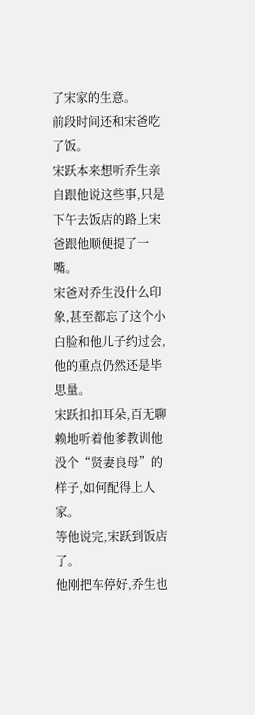了宋家的生意。
前段时间还和宋爸吃了饭。
宋跃本来想听乔生亲自跟他说这些事,只是下午去饭店的路上宋爸跟他顺便提了一嘴。
宋爸对乔生没什么印象,甚至都忘了这个小白脸和他儿子约过会,他的重点仍然还是毕思量。
宋跃扣扣耳朵,百无聊赖地听着他爹教训他没个“贤妻良母”的样子,如何配得上人家。
等他说完,宋跃到饭店了。
他刚把车停好,乔生也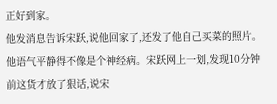正好到家。
他发消息告诉宋跃,说他回家了,还发了他自己买菜的照片。
他语气平静得不像是个神经病。宋跃网上一划,发现10分钟前这货才放了狠话,说宋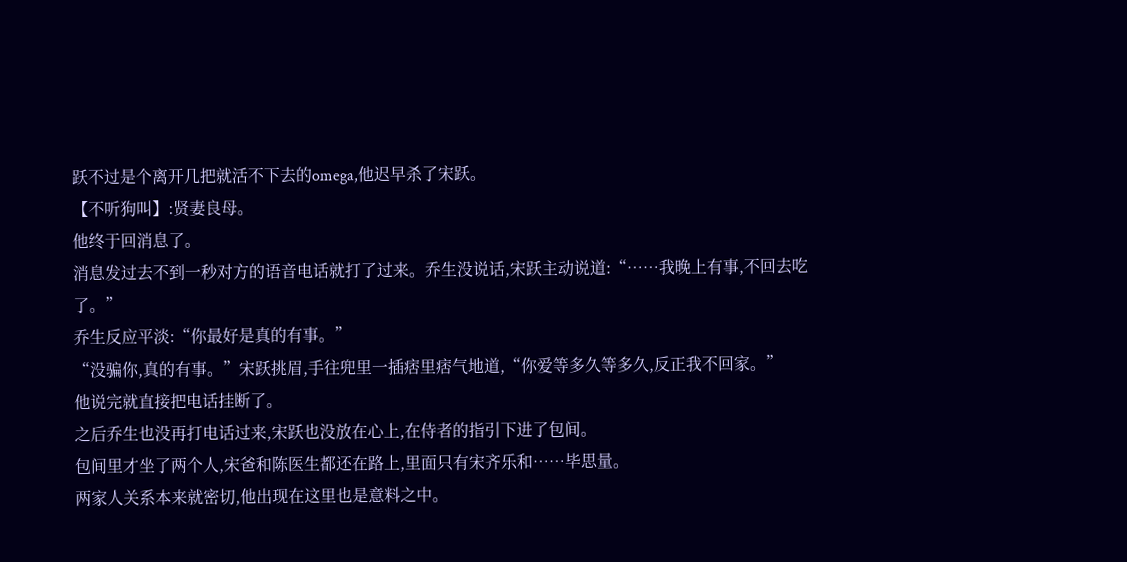跃不过是个离开几把就活不下去的omega,他迟早杀了宋跃。
【不听狗叫】:贤妻良母。
他终于回消息了。
消息发过去不到一秒对方的语音电话就打了过来。乔生没说话,宋跃主动说道:“……我晚上有事,不回去吃了。”
乔生反应平淡:“你最好是真的有事。”
“没骗你,真的有事。”宋跃挑眉,手往兜里一插痞里痞气地道,“你爱等多久等多久,反正我不回家。”
他说完就直接把电话挂断了。
之后乔生也没再打电话过来,宋跃也没放在心上,在侍者的指引下进了包间。
包间里才坐了两个人,宋爸和陈医生都还在路上,里面只有宋齐乐和……毕思量。
两家人关系本来就密切,他出现在这里也是意料之中。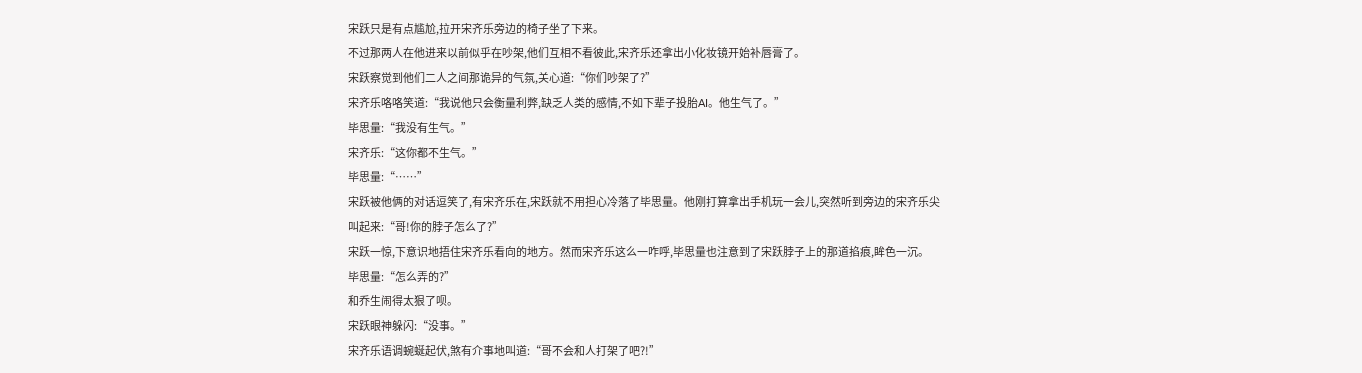宋跃只是有点尴尬,拉开宋齐乐旁边的椅子坐了下来。
不过那两人在他进来以前似乎在吵架,他们互相不看彼此,宋齐乐还拿出小化妆镜开始补唇膏了。
宋跃察觉到他们二人之间那诡异的气氛,关心道:“你们吵架了?”
宋齐乐咯咯笑道:“我说他只会衡量利弊,缺乏人类的感情,不如下辈子投胎AI。他生气了。”
毕思量:“我没有生气。”
宋齐乐:“这你都不生气。”
毕思量:“……”
宋跃被他俩的对话逗笑了,有宋齐乐在,宋跃就不用担心冷落了毕思量。他刚打算拿出手机玩一会儿,突然听到旁边的宋齐乐尖叫起来:“哥!你的脖子怎么了?”
宋跃一惊,下意识地捂住宋齐乐看向的地方。然而宋齐乐这么一咋呼,毕思量也注意到了宋跃脖子上的那道掐痕,眸色一沉。
毕思量:“怎么弄的?”
和乔生闹得太狠了呗。
宋跃眼神躲闪:“没事。”
宋齐乐语调蜿蜒起伏,煞有介事地叫道:“哥不会和人打架了吧?!”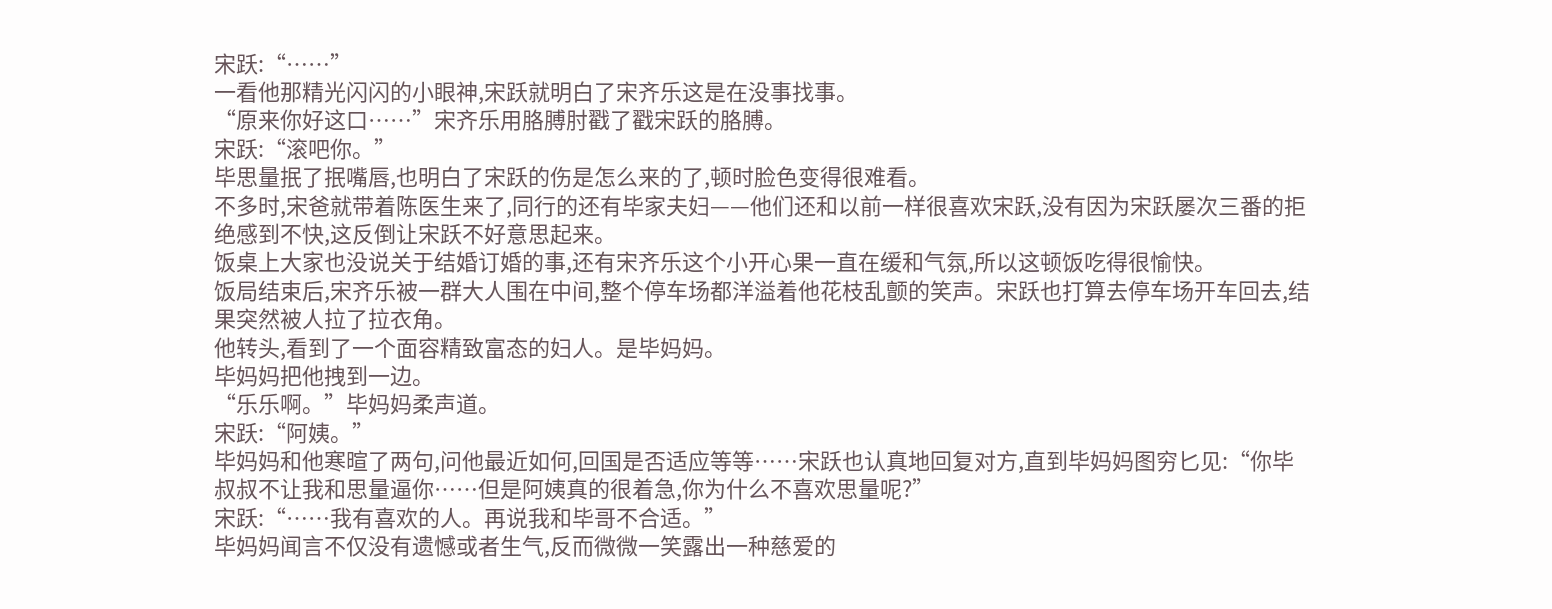宋跃:“……”
一看他那精光闪闪的小眼神,宋跃就明白了宋齐乐这是在没事找事。
“原来你好这口……”宋齐乐用胳膊肘戳了戳宋跃的胳膊。
宋跃:“滚吧你。”
毕思量抿了抿嘴唇,也明白了宋跃的伤是怎么来的了,顿时脸色变得很难看。
不多时,宋爸就带着陈医生来了,同行的还有毕家夫妇——他们还和以前一样很喜欢宋跃,没有因为宋跃屡次三番的拒绝感到不快,这反倒让宋跃不好意思起来。
饭桌上大家也没说关于结婚订婚的事,还有宋齐乐这个小开心果一直在缓和气氛,所以这顿饭吃得很愉快。
饭局结束后,宋齐乐被一群大人围在中间,整个停车场都洋溢着他花枝乱颤的笑声。宋跃也打算去停车场开车回去,结果突然被人拉了拉衣角。
他转头,看到了一个面容精致富态的妇人。是毕妈妈。
毕妈妈把他拽到一边。
“乐乐啊。”毕妈妈柔声道。
宋跃:“阿姨。”
毕妈妈和他寒暄了两句,问他最近如何,回国是否适应等等……宋跃也认真地回复对方,直到毕妈妈图穷匕见:“你毕叔叔不让我和思量逼你……但是阿姨真的很着急,你为什么不喜欢思量呢?”
宋跃:“……我有喜欢的人。再说我和毕哥不合适。”
毕妈妈闻言不仅没有遗憾或者生气,反而微微一笑露出一种慈爱的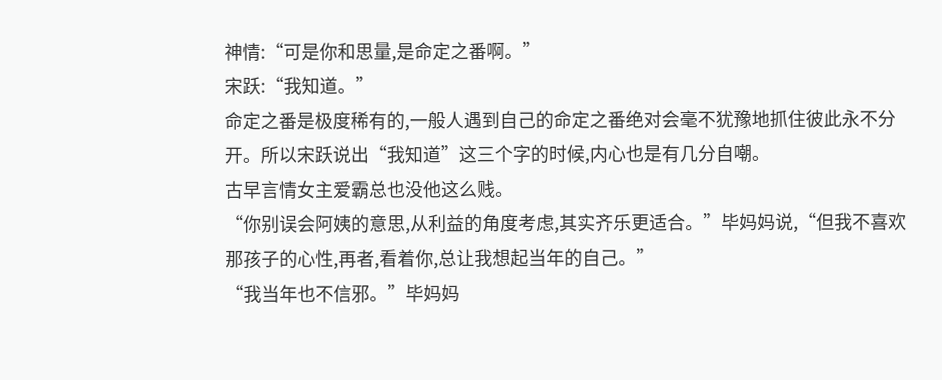神情:“可是你和思量,是命定之番啊。”
宋跃:“我知道。”
命定之番是极度稀有的,一般人遇到自己的命定之番绝对会毫不犹豫地抓住彼此永不分开。所以宋跃说出“我知道”这三个字的时候,内心也是有几分自嘲。
古早言情女主爱霸总也没他这么贱。
“你别误会阿姨的意思,从利益的角度考虑,其实齐乐更适合。”毕妈妈说,“但我不喜欢那孩子的心性,再者,看着你,总让我想起当年的自己。”
“我当年也不信邪。”毕妈妈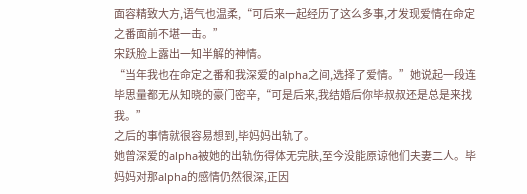面容精致大方,语气也温柔,“可后来一起经历了这么多事,才发现爱情在命定之番面前不堪一击。”
宋跃脸上露出一知半解的神情。
“当年我也在命定之番和我深爱的alpha之间,选择了爱情。”她说起一段连毕思量都无从知晓的豪门密辛,“可是后来,我结婚后你毕叔叔还是总是来找我。”
之后的事情就很容易想到,毕妈妈出轨了。
她曾深爱的alpha被她的出轨伤得体无完肤,至今没能原谅他们夫妻二人。毕妈妈对那alpha的感情仍然很深,正因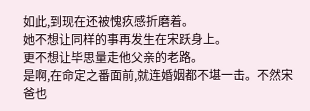如此,到现在还被愧疚感折磨着。
她不想让同样的事再发生在宋跃身上。
更不想让毕思量走他父亲的老路。
是啊,在命定之番面前,就连婚姻都不堪一击。不然宋爸也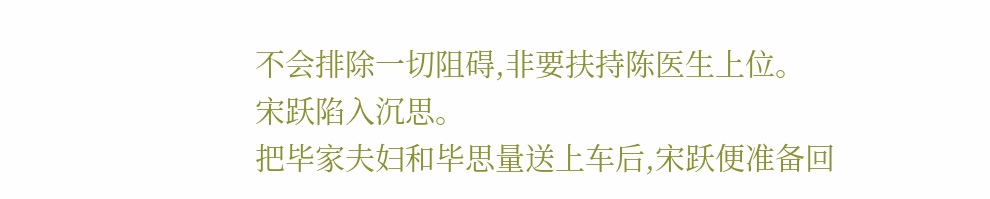不会排除一切阻碍,非要扶持陈医生上位。
宋跃陷入沉思。
把毕家夫妇和毕思量送上车后,宋跃便准备回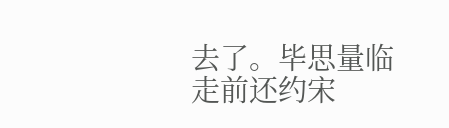去了。毕思量临走前还约宋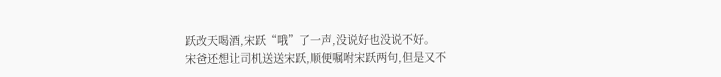跃改天喝酒,宋跃“哦”了一声,没说好也没说不好。
宋爸还想让司机送送宋跃,顺便嘱咐宋跃两句,但是又不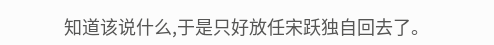知道该说什么,于是只好放任宋跃独自回去了。